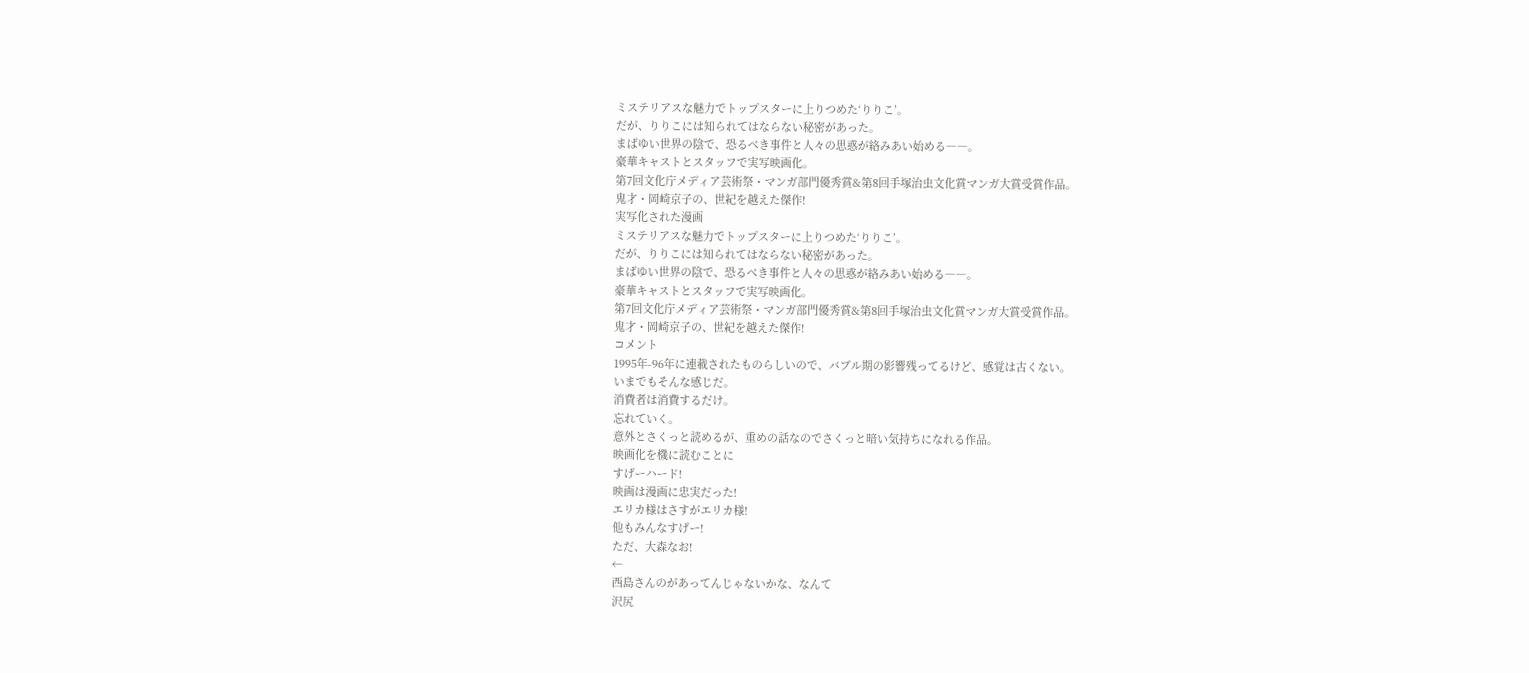ミステリアスな魅力でトップスターに上りつめた‘りりこ’。
だが、りりこには知られてはならない秘密があった。
まばゆい世界の陰で、恐るべき事件と人々の思惑が絡みあい始める――。
豪華キャストとスタッフで実写映画化。
第7回文化庁メディア芸術祭・マンガ部門優秀賞&第8回手塚治虫文化賞マンガ大賞受賞作品。
鬼才・岡崎京子の、世紀を越えた傑作!
実写化された漫画
ミステリアスな魅力でトップスターに上りつめた‘りりこ’。
だが、りりこには知られてはならない秘密があった。
まばゆい世界の陰で、恐るべき事件と人々の思惑が絡みあい始める――。
豪華キャストとスタッフで実写映画化。
第7回文化庁メディア芸術祭・マンガ部門優秀賞&第8回手塚治虫文化賞マンガ大賞受賞作品。
鬼才・岡崎京子の、世紀を越えた傑作!
コメント
1995年-96年に連載されたものらしいので、バブル期の影響残ってるけど、感覚は古くない。
いまでもそんな感じだ。
消費者は消費するだけ。
忘れていく。
意外とさくっと読めるが、重めの話なのでさくっと暗い気持ちになれる作品。
映画化を機に読むことに
すげーハード!
映画は漫画に忠実だった!
エリカ様はさすがエリカ様!
他もみんなすげー!
ただ、大森なお!
←
西島さんのがあってんじゃないかな、なんて
沢尻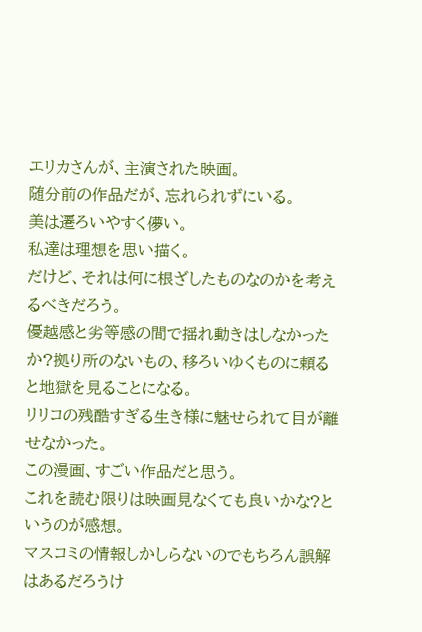エリカさんが、主演された映画。
随分前の作品だが、忘れられずにいる。
美は遷ろいやすく儚い。
私達は理想を思い描く。
だけど、それは何に根ざしたものなのかを考えるべきだろう。
優越感と劣等感の間で揺れ動きはしなかったか?拠り所のないもの、移ろいゆくものに頼ると地獄を見ることになる。
リリコの残酷すぎる生き様に魅せられて目が離せなかった。
この漫画、すごい作品だと思う。
これを読む限りは映画見なくても良いかな?というのが感想。
マスコミの情報しかしらないのでもちろん誤解はあるだろうけ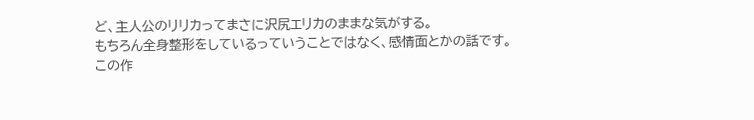ど、主人公のリリカってまさに沢尻エリカのままな気がする。
もちろん全身整形をしているっていうことではなく、感情面とかの話です。
この作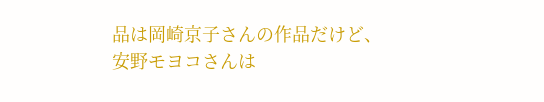品は岡崎京子さんの作品だけど、安野モヨコさんは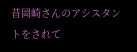昔岡崎さんのアシスタントをされて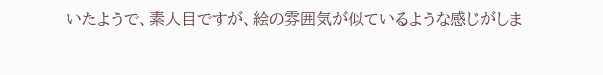いたようで、素人目ですが、絵の雰囲気が似ているような感じがしま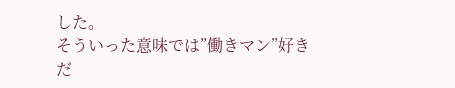した。
そういった意味では”働きマン”好きだ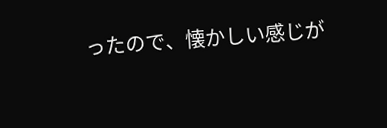ったので、懐かしい感じが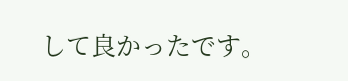して良かったです。